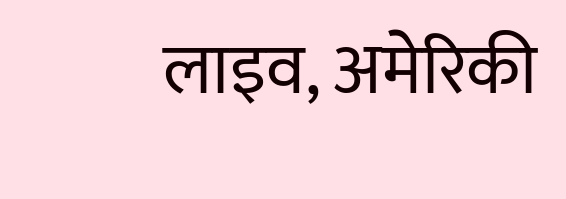लाइव, अमेरिकी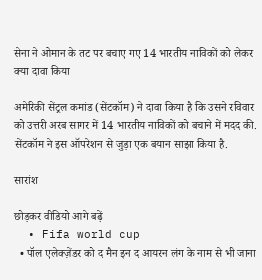सेना ने ओमान के तट पर बचाए गए 14 भारतीय नाविकों को लेकर क्या दावा किया

अमेरिकी सेंट्रल कमांड (सेंटकॉम) ने दावा किया है कि उसने रविवार को उत्तरी अरब सागर में 14 भारतीय नाविकों को बचाने में मदद की. सेंटकॉम ने इस ऑपरेशन से जुड़ा एक बयान साझा किया है.

सारांश

छोड़कर वीडियो आगे बढ़ें
  • Fifa world cup
  • पॉल एलेक्ज़ेंडर को द मैन इन द आयरन लंग के नाम से भी जाना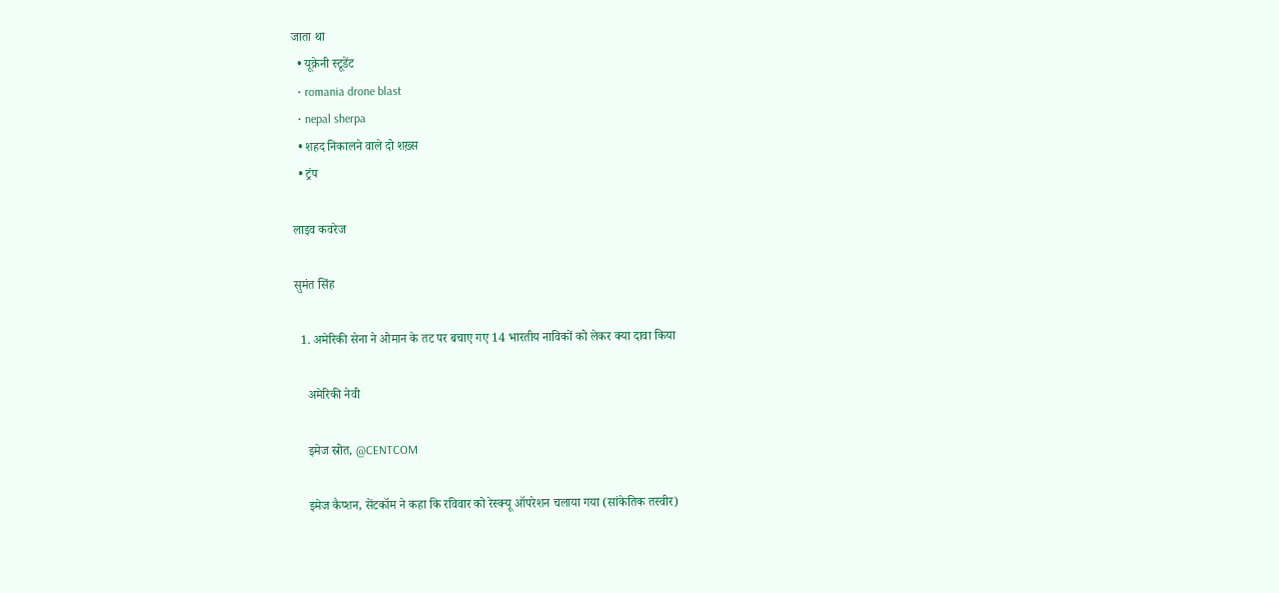जाता था
  • यूक्रेनी स्टूडेंट
  • romania drone blast
  • nepal sherpa
  • शहद निकालने वाले दो शख़्स
  • ट्रंप

लाइव कवरेज

सुमंत सिंह

  1. अमेरिकी सेना ने ओमान के तट पर बचाए गए 14 भारतीय नाविकों को लेकर क्या दावा किया

    अमेरिकी नेवी

    इमेज स्रोत, @CENTCOM

    इमेज कैप्शन, सेंटकॉम ने कहा कि रविवार को रेस्क्यू ऑपरेशन चलाया गया (सांकेतिक तस्वीर)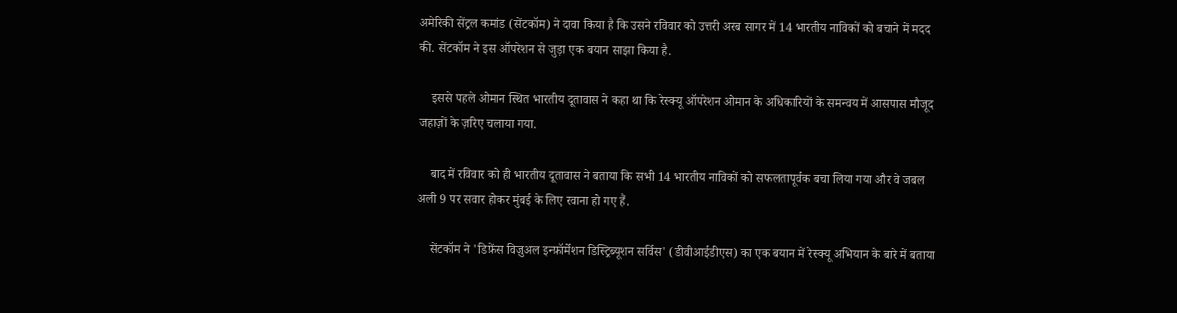अमेरिकी सेंट्रल कमांड (सेंटकॉम) ने दावा किया है कि उसने रविवार को उत्तरी अरब सागर में 14 भारतीय नाविकों को बचाने में मदद की. सेंटकॉम ने इस ऑपरेशन से जुड़ा एक बयान साझा किया है.

    इससे पहले ओमान स्थित भारतीय दूतावास ने कहा था कि रेस्क्यू ऑपरेशन ओमान के अधिकारियों के समन्वय में आसपास मौजूद जहाज़ों के ज़रिए चलाया गया.

    बाद में रविवार को ही भारतीय दूतावास ने बताया कि सभी 14 भारतीय नाविकों को सफलतापूर्वक बचा लिया गया और वे जबल अली 9 पर सवार होकर मुंबई के लिए रवाना हो गए हैं.

    सेंटकॉम ने 'डिफ़ेंस विज़ुअल इन्फ़ॉर्मेशन डिस्ट्रिब्यूशन सर्विस' (डीवीआईडीएस) का एक बयान में रेस्क्यू अभियान के बारे में बताया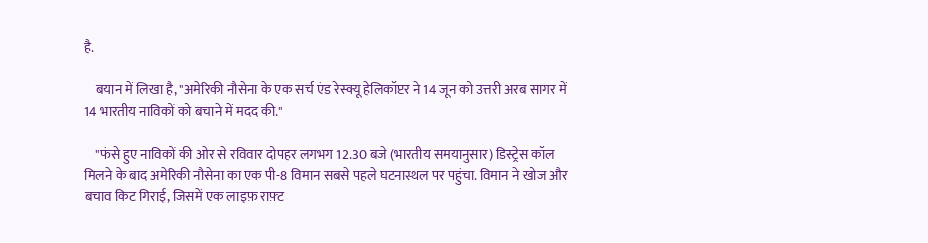है.

    बयान में लिखा है, "अमेरिकी नौसेना के एक सर्च एंड रेस्क्यू हेलिकॉप्टर ने 14 जून को उत्तरी अरब सागर में 14 भारतीय नाविकों को बचाने में मदद की."

    "फंसे हुए नाविकों की ओर से रविवार दोपहर लगभग 12.30 बजे (भारतीय समयानुसार) डिस्ट्रेस कॉल मिलने के बाद अमेरिकी नौसेना का एक पी-8 विमान सबसे पहले घटनास्थल पर पहुंचा. विमान ने खोज और बचाव किट गिराई, जिसमें एक लाइफ़ राफ़्ट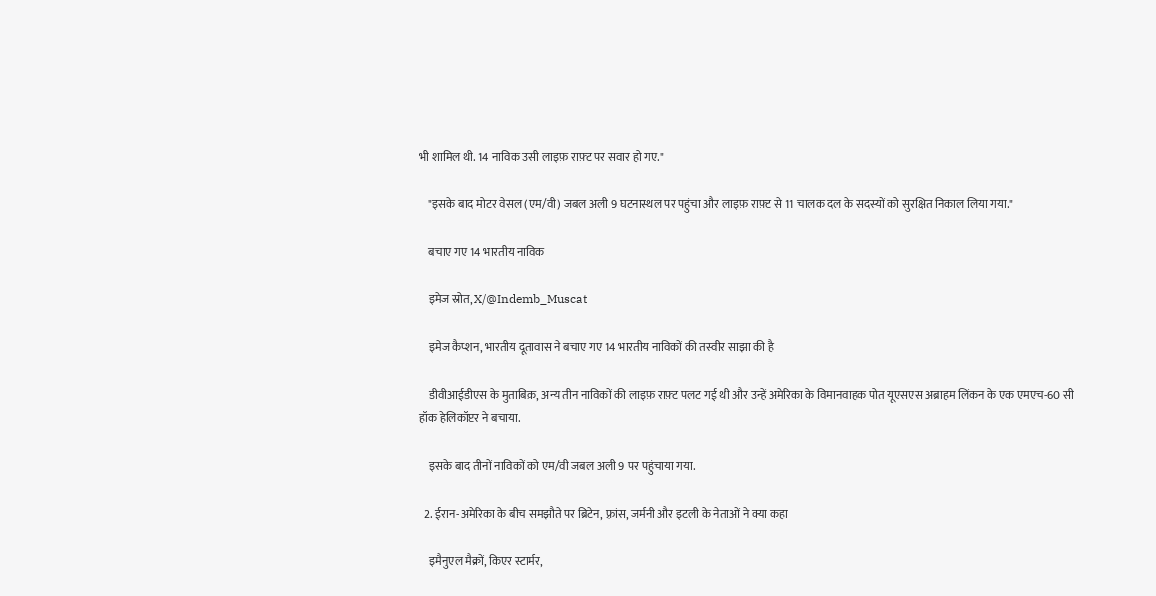भी शामिल थी. 14 नाविक उसी लाइफ़ राफ़्ट पर सवार हो गए."

    "इसके बाद मोटर वेसल (एम/वी) जबल अली 9 घटनास्थल पर पहुंचा और लाइफ़ राफ़्ट से 11 चालक दल के सदस्यों को सुरक्षित निकाल लिया गया."

    बचाए गए 14 भारतीय नाविक

    इमेज स्रोत, X/@Indemb_Muscat

    इमेज कैप्शन, भारतीय दूतावास ने बचाए गए 14 भारतीय नाविकों की तस्वीर साझा की है

    डीवीआईडीएस के मुताबिक़, अन्य तीन नाविकों की लाइफ़ राफ़्ट पलट गई थी और उन्हें अमेरिका के विमानवाहक पोत यूएसएस अब्राहम लिंकन के एक एमएच-60 सी हॉक हेलिकॉप्टर ने बचाया.

    इसके बाद तीनों नाविकों को एम/वी जबल अली 9 पर पहुंचाया गया.

  2. ईरान-अमेरिका के बीच समझौते पर ब्रिटेन, फ़्रांस, जर्मनी और इटली के नेताओं ने क्या कहा

    इमैनुएल मैक्रों, किएर स्टार्मर,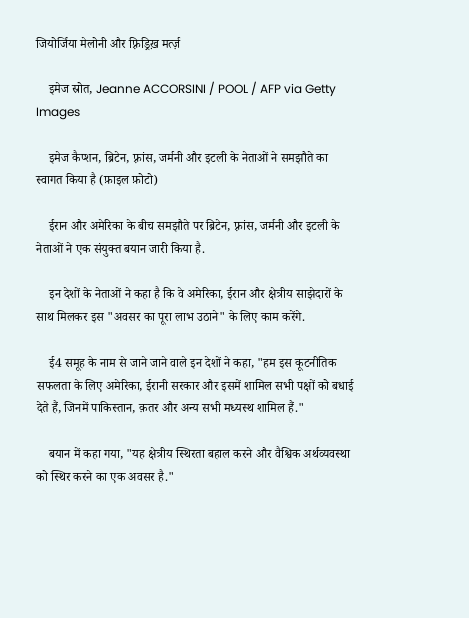जियोर्जिया मेलोनी और फ़्रिड्रिख़ मर्त्ज़

    इमेज स्रोत, Jeanne ACCORSINI / POOL / AFP via Getty Images

    इमेज कैप्शन, ब्रिटेन, फ़्रांस, जर्मनी और इटली के नेताओं ने समझौते का स्वागत किया है (फ़ाइल फ़ोटो)

    ईरान और अमेरिका के बीच समझौते पर ब्रिटेन, फ़्रांस, जर्मनी और इटली के नेताओं ने एक संयुक्त बयान जारी किया है.

    इन देशों के नेताओं ने कहा है कि वे अमेरिका, ईरान और क्षेत्रीय साझेदारों के साथ मिलकर इस "अवसर का पूरा लाभ उठाने" के लिए काम करेंगे.

    ई4 समूह के नाम से जाने जाने वाले इन देशों ने कहा, "हम इस कूटनीतिक सफलता के लिए अमेरिका, ईरानी सरकार और इसमें शामिल सभी पक्षों को बधाई देते हैं, जिनमें पाकिस्तान, क़तर और अन्य सभी मध्यस्थ शामिल हैं."

    बयान में कहा गया, "यह क्षेत्रीय स्थिरता बहाल करने और वैश्विक अर्थव्यवस्था को स्थिर करने का एक अवसर है."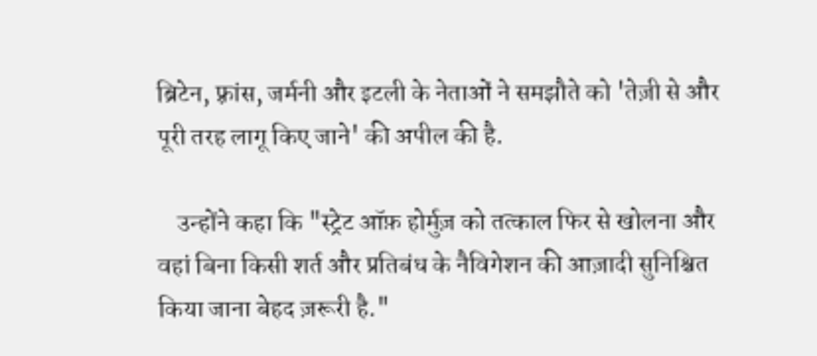ब्रिटेन, फ़्रांस, जर्मनी और इटली के नेताओं ने समझौते को 'तेज़ी से और पूरी तरह लागू किए जाने' की अपील की है.

    उन्होंने कहा कि "स्ट्रेट ऑफ़ होर्मुज़ को तत्काल फिर से खोलना और वहां बिना किसी शर्त और प्रतिबंध के नैविगेशन की आज़ादी सुनिश्चित किया जाना बेहद ज़रूरी है."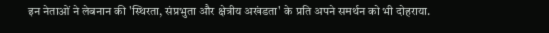इन नेताओं ने लेबनान की 'स्थिरता, संप्रभुता और क्षेत्रीय अखंडता' के प्रति अपने समर्थन को भी दोहराया.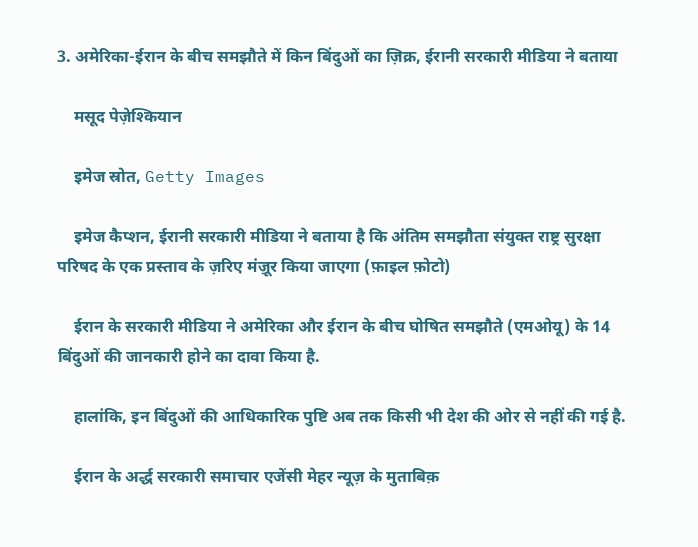3. अमेरिका-ईरान के बीच समझौते में किन बिंदुओं का ज़िक्र, ईरानी सरकारी मीडिया ने बताया

    मसूद पेज़ेश्कियान

    इमेज स्रोत, Getty Images

    इमेज कैप्शन, ईरानी सरकारी मीडिया ने बताया है कि अंतिम समझौता संयुक्त राष्ट्र सुरक्षा परिषद के एक प्रस्ताव के ज़रिए मंज़ूर किया जाएगा (फ़ाइल फ़ोटो)

    ईरान के सरकारी मीडिया ने अमेरिका और ईरान के बीच घोषित समझौते (एमओयू) के 14 बिंदुओं की जानकारी होने का दावा किया है.

    हालांकि, इन बिंदुओं की आधिकारिक पुष्टि अब तक किसी भी देश की ओर से नहीं की गई है.

    ईरान के अर्द्ध सरकारी समाचार एजेंसी मेहर न्यूज़ के मुताबिक़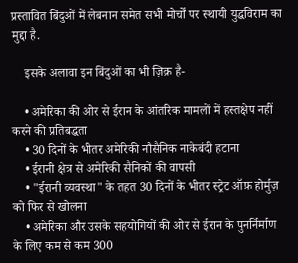प्रस्तावित बिंदुओं में लेबनान समेत सभी मोर्चों पर स्थायी युद्धविराम का मुद्दा है.

    इसके अलावा इन बिंदुओं का भी ज़िक्र है-

    • अमेरिका की ओर से ईरान के आंतरिक मामलों में हस्तक्षेप नहीं करने की प्रतिबद्धता
    • 30 दिनों के भीतर अमेरिकी नौसैनिक नाकेबंदी हटाना
    • ईरानी क्षेत्र से अमेरिकी सैनिकों की वापसी
    • "ईरानी व्यवस्था" के तहत 30 दिनों के भीतर स्ट्रेट ऑफ़ होर्मुज़ को फिर से खोलना
    • अमेरिका और उसके सहयोगियों की ओर से ईरान के पुनर्निर्माण के लिए कम से कम 300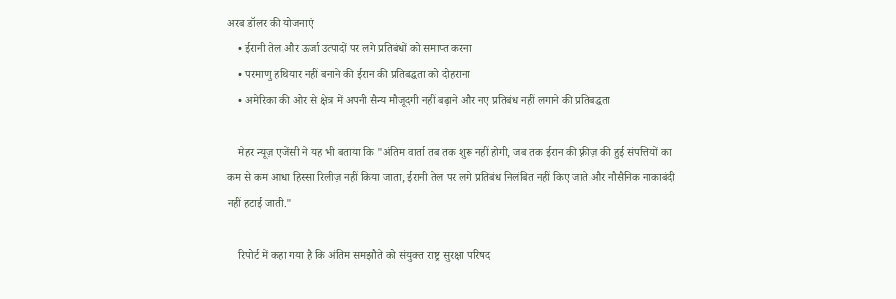अरब डॉलर की योजनाएं
    • ईरानी तेल और ऊर्जा उत्पादों पर लगे प्रतिबंधों को समाप्त करना
    • परमाणु हथियार नहीं बनाने की ईरान की प्रतिबद्धता को दोहराना
    • अमेरिका की ओर से क्षेत्र में अपनी सैन्य मौजूदगी नहीं बढ़ाने और नए प्रतिबंध नहीं लगाने की प्रतिबद्धता

    मेहर न्यूज़ एजेंसी ने यह भी बताया कि "अंतिम वार्ता तब तक शुरू नहीं होगी, जब तक ईरान की फ़्रीज़ की हुई संपत्तियों का कम से कम आधा हिस्सा रिलीज़ नहीं किया जाता, ईरानी तेल पर लगे प्रतिबंध निलंबित नहीं किए जाते और नौसैनिक नाकाबंदी नहीं हटाई जाती."

    रिपोर्ट में कहा गया है कि अंतिम समझौते को संयुक्त राष्ट्र सुरक्षा परिषद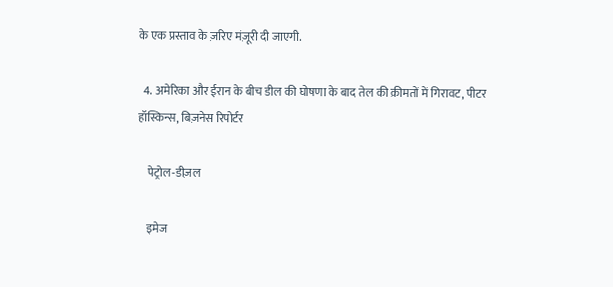के एक प्रस्ताव के ज़रिए मंज़ूरी दी जाएगी.

  4. अमेरिका और ईरान के बीच डील की घोषणा के बाद तेल की क़ीमतों में गिरावट, पीटर हॉस्किन्स, बिज़नेस रिपोर्टर

    पेट्रोल-डीज़ल

    इमेज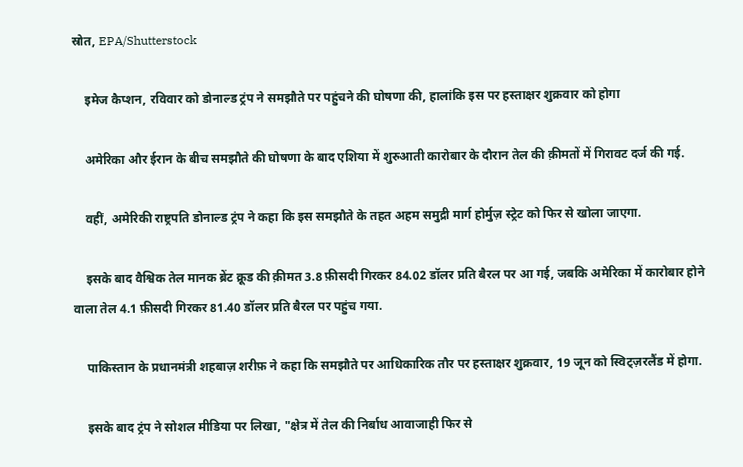स्रोत, EPA/Shutterstock

    इमेज कैप्शन, रविवार को डोनाल्ड ट्रंप ने समझौते पर पहुंचने की घोषणा की, हालांकि इस पर हस्ताक्षर शुक्रवार को होगा

    अमेरिका और ईरान के बीच समझौते की घोषणा के बाद एशिया में शुरुआती कारोबार के दौरान तेल की क़ीमतों में गिरावट दर्ज की गई.

    वहीं, अमेरिकी राष्ट्रपति डोनाल्ड ट्रंप ने कहा कि इस समझौते के तहत अहम समुद्री मार्ग होर्मुज़ स्ट्रेट को फिर से खोला जाएगा.

    इसके बाद वैश्विक तेल मानक ब्रेंट क्रूड की क़ीमत 3.8 फ़ीसदी गिरकर 84.02 डॉलर प्रति बैरल पर आ गई, जबकि अमेरिका में कारोबार होने वाला तेल 4.1 फ़ीसदी गिरकर 81.40 डॉलर प्रति बैरल पर पहुंच गया.

    पाकिस्तान के प्रधानमंत्री शहबाज़ शरीफ़ ने कहा कि समझौते पर आधिकारिक तौर पर हस्ताक्षर शुक्रवार, 19 जून को स्विट्ज़रलैंड में होगा.

    इसके बाद ट्रंप ने सोशल मीडिया पर लिखा, "क्षेत्र में तेल की निर्बाध आवाजाही फिर से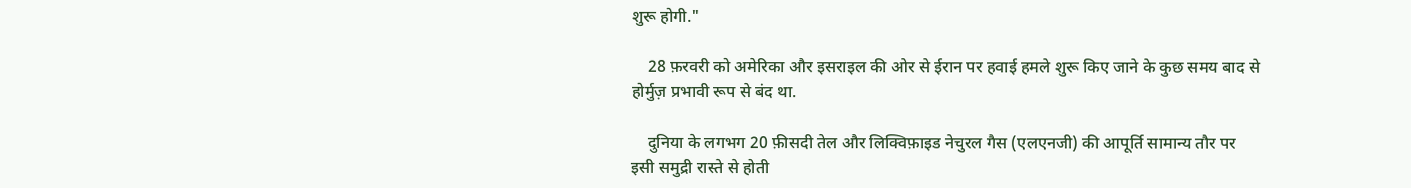शुरू होगी."

    28 फ़रवरी को अमेरिका और इसराइल की ओर से ईरान पर हवाई हमले शुरू किए जाने के कुछ समय बाद से होर्मुज़ प्रभावी रूप से बंद था.

    दुनिया के लगभग 20 फ़ीसदी तेल और लिक्विफ़ाइड नेचुरल गैस (एलएनजी) की आपूर्ति सामान्य तौर पर इसी समुद्री रास्ते से होती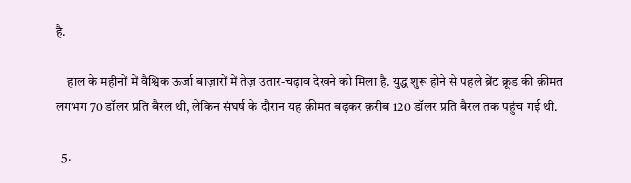है.

    हाल के महीनों में वैश्विक ऊर्जा बाज़ारों में तेज़ उतार-चढ़ाव देखने को मिला है. युद्ध शुरू होने से पहले ब्रेंट क्रूड की क़ीमत लगभग 70 डॉलर प्रति बैरल थी, लेकिन संघर्ष के दौरान यह क़ीमत बढ़कर क़रीब 120 डॉलर प्रति बैरल तक पहुंच गई थी.

  5.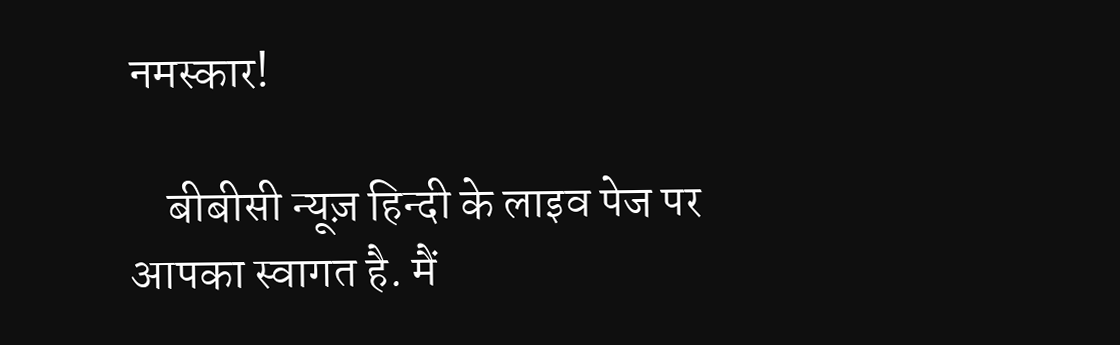नमस्कार!

    बीबीसी न्यूज़ हिन्दी के लाइव पेज पर आपका स्वागत है. मैं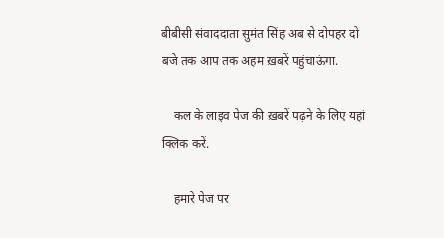बीबीसी संवाददाता सुमंत सिंह अब से दोपहर दो बजे तक आप तक अहम ख़बरें पहुंचाऊंगा.

    कल के लाइव पेज की ख़बरें पढ़ने के लिए यहां क्लिक करें.

    हमारे पेज पर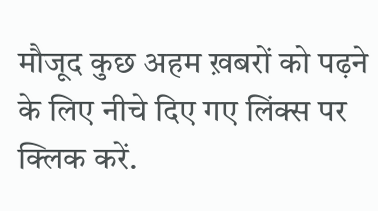मौजूद कुछ अहम ख़बरों को पढ़ने के लिए नीचे दिए गए लिंक्स पर क्लिक करें.